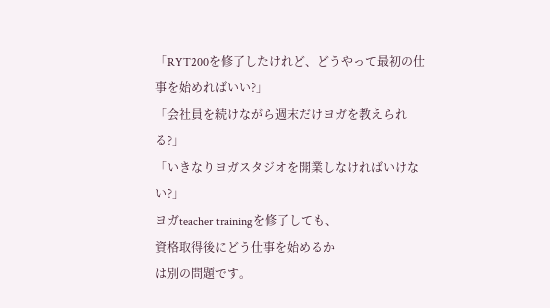「RYT200を修了したけれど、どうやって最初の仕事を始めればいい?」
「会社員を続けながら週末だけヨガを教えられる?」
「いきなりヨガスタジオを開業しなければいけない?」
ヨガteacher trainingを修了しても、
資格取得後にどう仕事を始めるか
は別の問題です。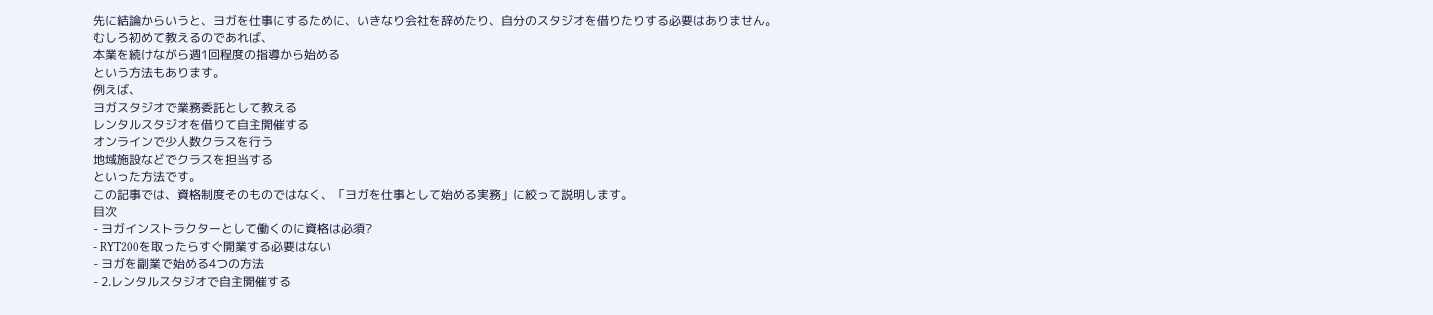先に結論からいうと、ヨガを仕事にするために、いきなり会社を辞めたり、自分のスタジオを借りたりする必要はありません。
むしろ初めて教えるのであれば、
本業を続けながら週1回程度の指導から始める
という方法もあります。
例えば、
ヨガスタジオで業務委託として教える
レンタルスタジオを借りて自主開催する
オンラインで少人数クラスを行う
地域施設などでクラスを担当する
といった方法です。
この記事では、資格制度そのものではなく、「ヨガを仕事として始める実務」に絞って説明します。
目次
- ヨガインストラクターとして働くのに資格は必須?
- RYT200を取ったらすぐ開業する必要はない
- ヨガを副業で始める4つの方法
- 2.レンタルスタジオで自主開催する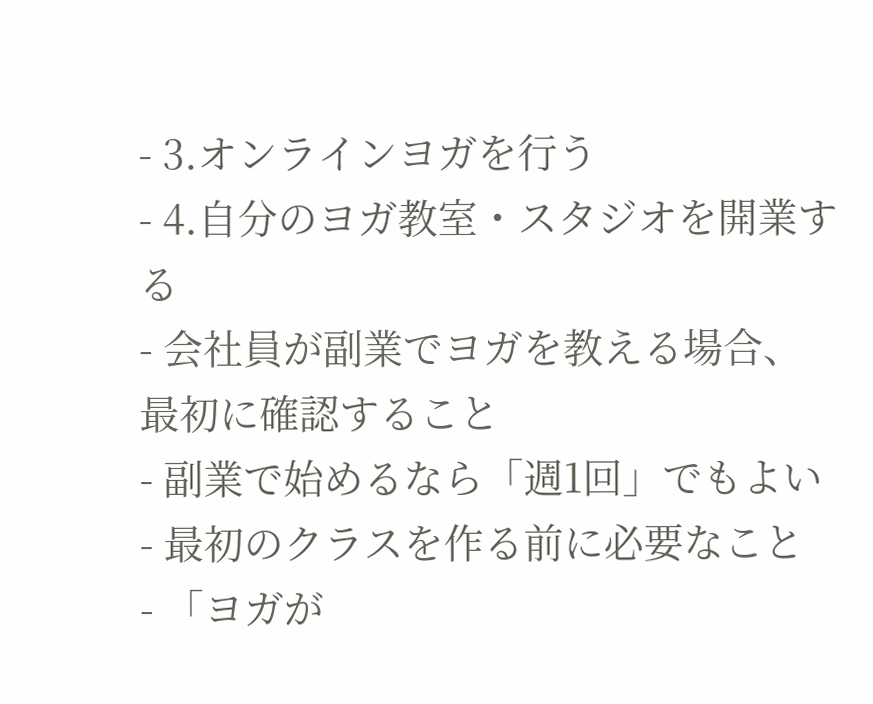- 3.オンラインヨガを行う
- 4.自分のヨガ教室・スタジオを開業する
- 会社員が副業でヨガを教える場合、最初に確認すること
- 副業で始めるなら「週1回」でもよい
- 最初のクラスを作る前に必要なこと
- 「ヨガが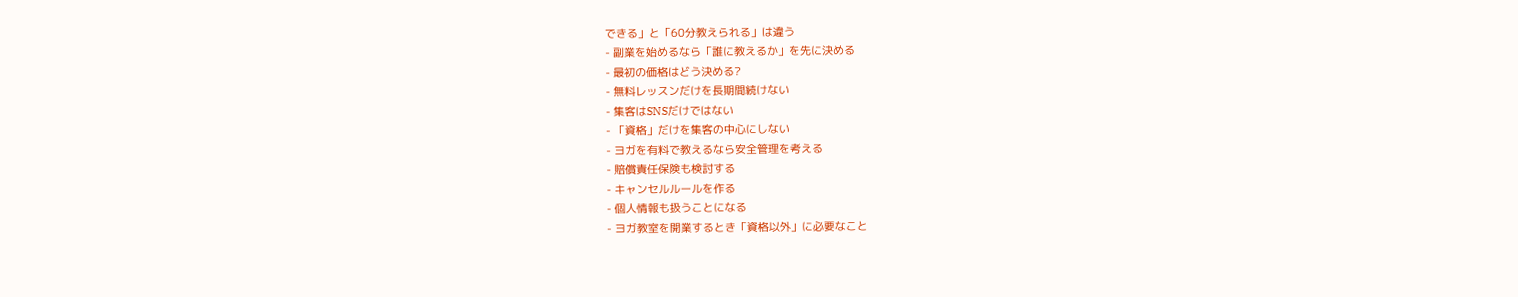できる」と「60分教えられる」は違う
- 副業を始めるなら「誰に教えるか」を先に決める
- 最初の価格はどう決める?
- 無料レッスンだけを長期間続けない
- 集客はSNSだけではない
- 「資格」だけを集客の中心にしない
- ヨガを有料で教えるなら安全管理を考える
- 賠償責任保険も検討する
- キャンセルルールを作る
- 個人情報も扱うことになる
- ヨガ教室を開業するとき「資格以外」に必要なこと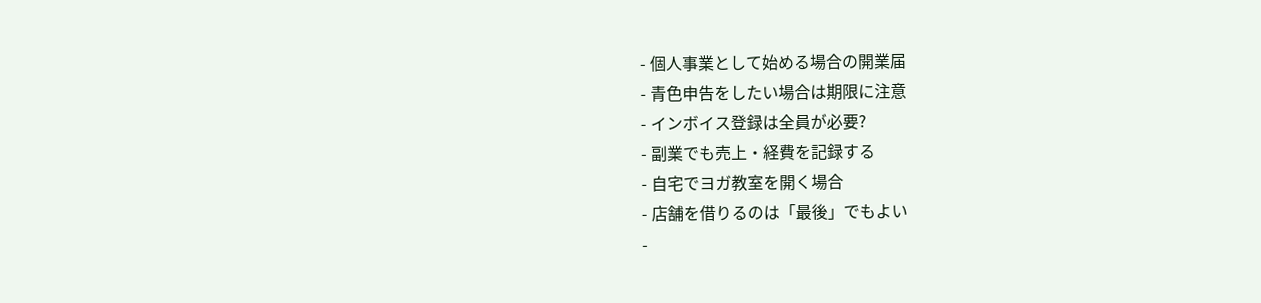- 個人事業として始める場合の開業届
- 青色申告をしたい場合は期限に注意
- インボイス登録は全員が必要?
- 副業でも売上・経費を記録する
- 自宅でヨガ教室を開く場合
- 店舗を借りるのは「最後」でもよい
-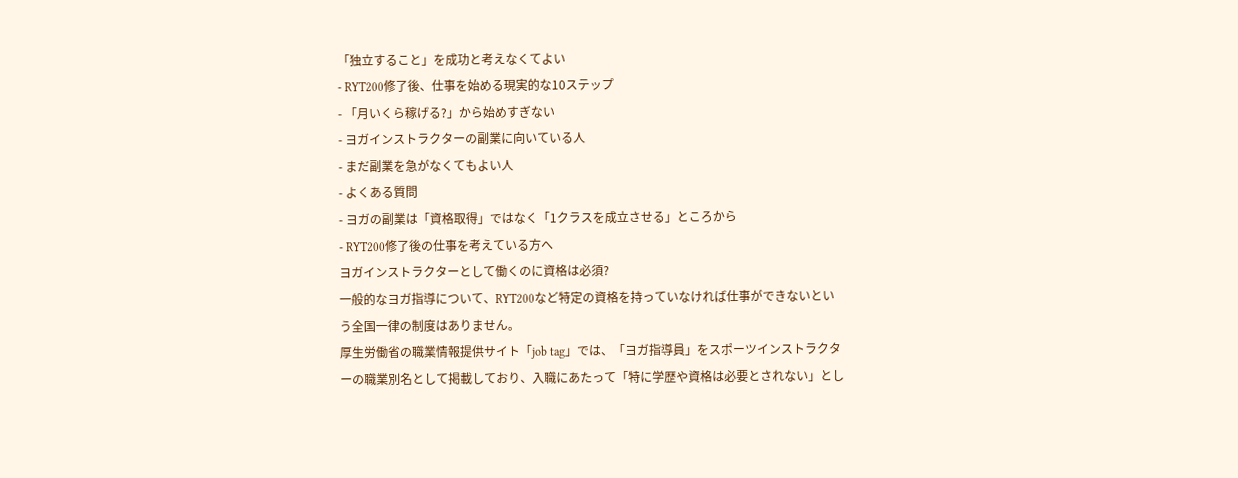「独立すること」を成功と考えなくてよい
- RYT200修了後、仕事を始める現実的な10ステップ
- 「月いくら稼げる?」から始めすぎない
- ヨガインストラクターの副業に向いている人
- まだ副業を急がなくてもよい人
- よくある質問
- ヨガの副業は「資格取得」ではなく「1クラスを成立させる」ところから
- RYT200修了後の仕事を考えている方へ
ヨガインストラクターとして働くのに資格は必須?
一般的なヨガ指導について、RYT200など特定の資格を持っていなければ仕事ができないという全国一律の制度はありません。
厚生労働省の職業情報提供サイト「job tag」では、「ヨガ指導員」をスポーツインストラクターの職業別名として掲載しており、入職にあたって「特に学歴や資格は必要とされない」とし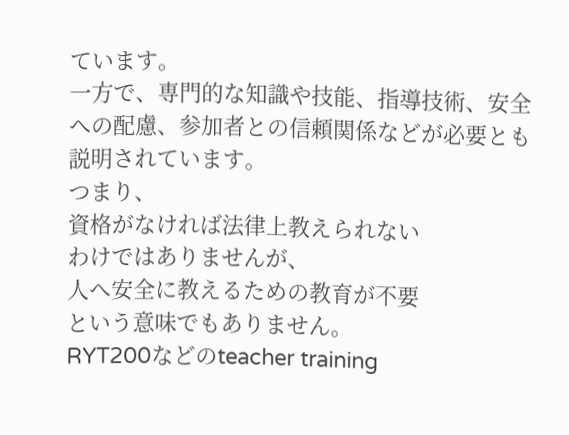ています。
一方で、専門的な知識や技能、指導技術、安全への配慮、参加者との信頼関係などが必要とも説明されています。
つまり、
資格がなければ法律上教えられない
わけではありませんが、
人へ安全に教えるための教育が不要
という意味でもありません。
RYT200などのteacher training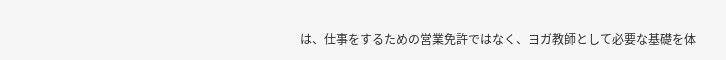は、仕事をするための営業免許ではなく、ヨガ教師として必要な基礎を体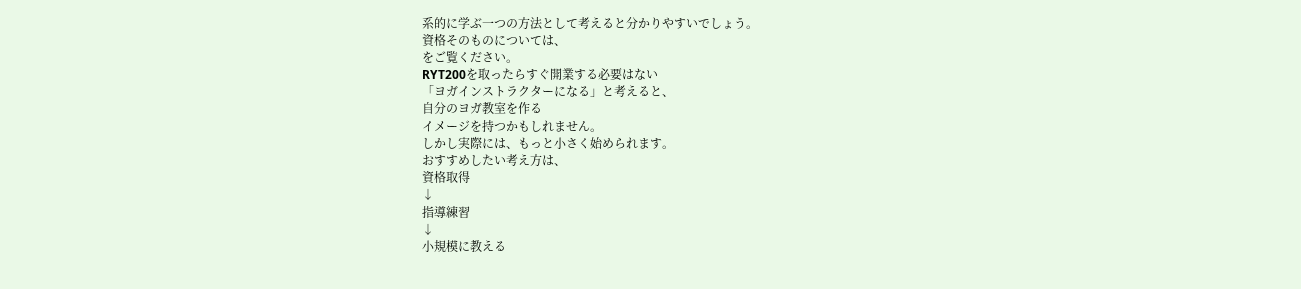系的に学ぶ一つの方法として考えると分かりやすいでしょう。
資格そのものについては、
をご覧ください。
RYT200を取ったらすぐ開業する必要はない
「ヨガインストラクターになる」と考えると、
自分のヨガ教室を作る
イメージを持つかもしれません。
しかし実際には、もっと小さく始められます。
おすすめしたい考え方は、
資格取得
↓
指導練習
↓
小規模に教える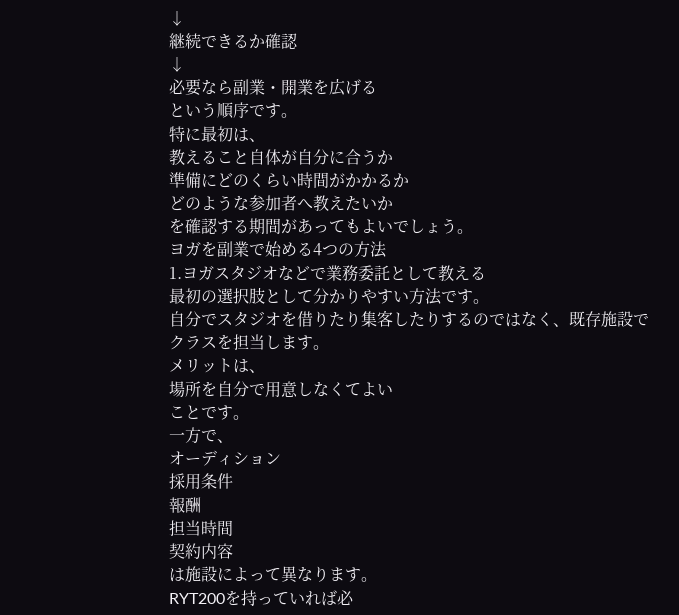↓
継続できるか確認
↓
必要なら副業・開業を広げる
という順序です。
特に最初は、
教えること自体が自分に合うか
準備にどのくらい時間がかかるか
どのような参加者へ教えたいか
を確認する期間があってもよいでしょう。
ヨガを副業で始める4つの方法
1.ヨガスタジオなどで業務委託として教える
最初の選択肢として分かりやすい方法です。
自分でスタジオを借りたり集客したりするのではなく、既存施設でクラスを担当します。
メリットは、
場所を自分で用意しなくてよい
ことです。
一方で、
オーディション
採用条件
報酬
担当時間
契約内容
は施設によって異なります。
RYT200を持っていれば必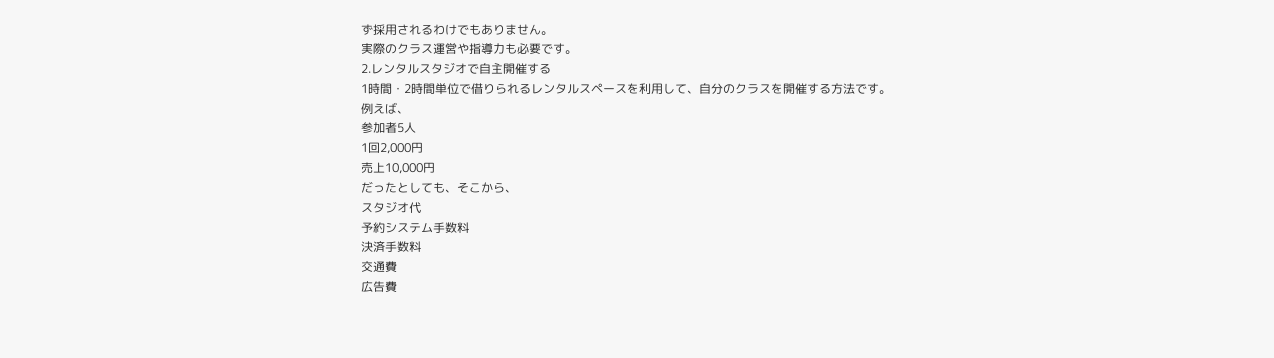ず採用されるわけでもありません。
実際のクラス運営や指導力も必要です。
2.レンタルスタジオで自主開催する
1時間・2時間単位で借りられるレンタルスペースを利用して、自分のクラスを開催する方法です。
例えば、
参加者5人
1回2,000円
売上10,000円
だったとしても、そこから、
スタジオ代
予約システム手数料
決済手数料
交通費
広告費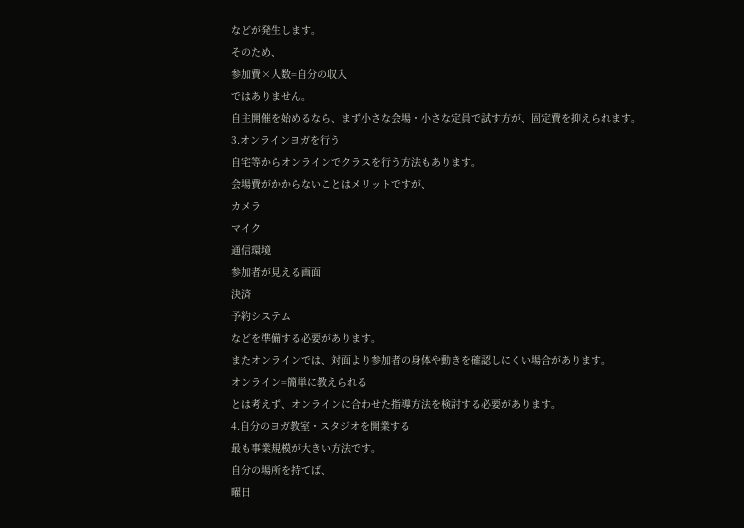などが発生します。
そのため、
参加費×人数=自分の収入
ではありません。
自主開催を始めるなら、まず小さな会場・小さな定員で試す方が、固定費を抑えられます。
3.オンラインヨガを行う
自宅等からオンラインでクラスを行う方法もあります。
会場費がかからないことはメリットですが、
カメラ
マイク
通信環境
参加者が見える画面
決済
予約システム
などを準備する必要があります。
またオンラインでは、対面より参加者の身体や動きを確認しにくい場合があります。
オンライン=簡単に教えられる
とは考えず、オンラインに合わせた指導方法を検討する必要があります。
4.自分のヨガ教室・スタジオを開業する
最も事業規模が大きい方法です。
自分の場所を持てば、
曜日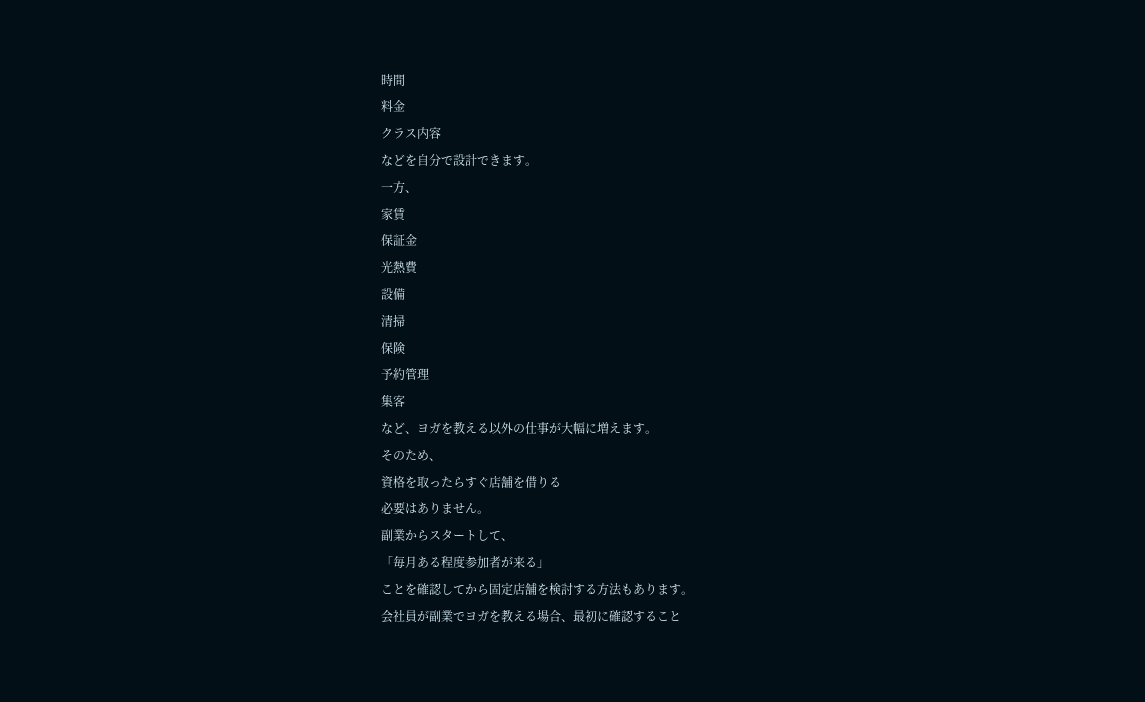時間
料金
クラス内容
などを自分で設計できます。
一方、
家賃
保証金
光熱費
設備
清掃
保険
予約管理
集客
など、ヨガを教える以外の仕事が大幅に増えます。
そのため、
資格を取ったらすぐ店舗を借りる
必要はありません。
副業からスタートして、
「毎月ある程度参加者が来る」
ことを確認してから固定店舗を検討する方法もあります。
会社員が副業でヨガを教える場合、最初に確認すること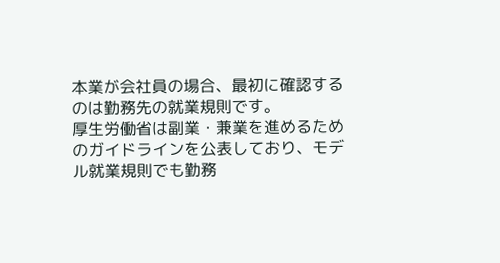本業が会社員の場合、最初に確認するのは勤務先の就業規則です。
厚生労働省は副業・兼業を進めるためのガイドラインを公表しており、モデル就業規則でも勤務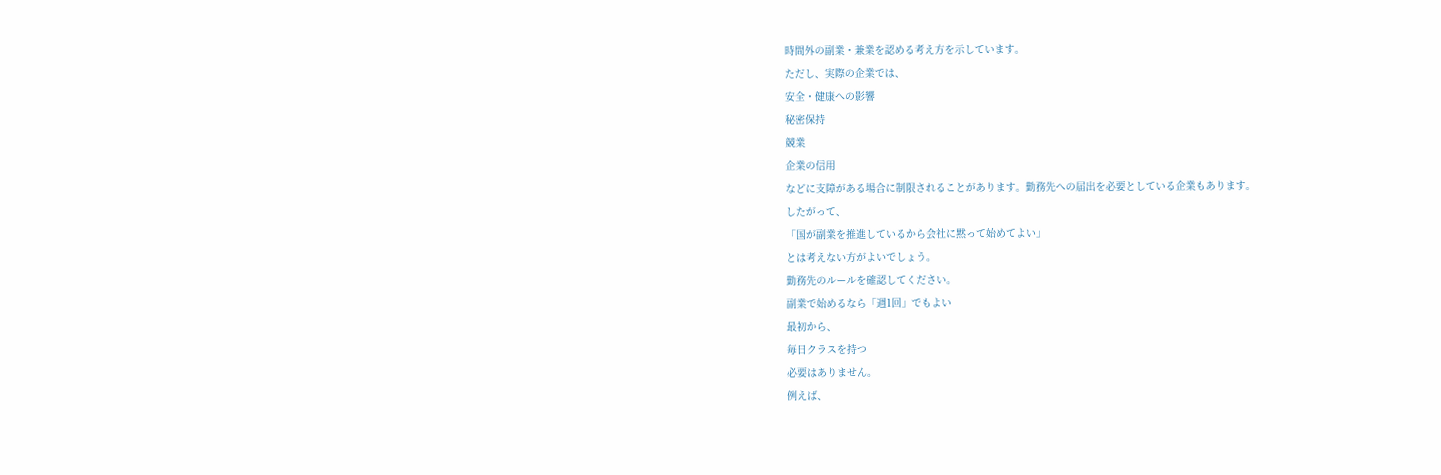時間外の副業・兼業を認める考え方を示しています。
ただし、実際の企業では、
安全・健康への影響
秘密保持
競業
企業の信用
などに支障がある場合に制限されることがあります。勤務先への届出を必要としている企業もあります。
したがって、
「国が副業を推進しているから会社に黙って始めてよい」
とは考えない方がよいでしょう。
勤務先のルールを確認してください。
副業で始めるなら「週1回」でもよい
最初から、
毎日クラスを持つ
必要はありません。
例えば、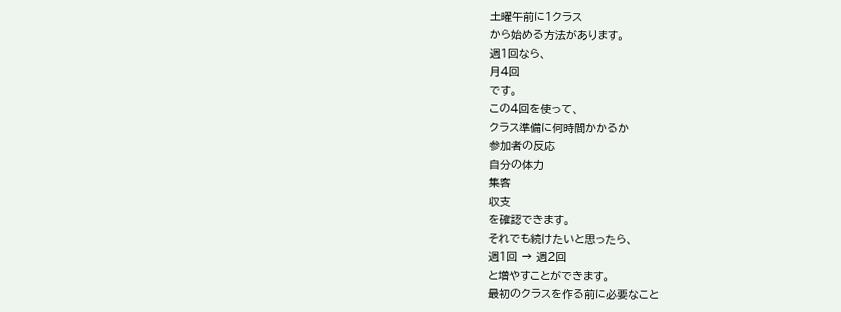土曜午前に1クラス
から始める方法があります。
週1回なら、
月4回
です。
この4回を使って、
クラス準備に何時間かかるか
参加者の反応
自分の体力
集客
収支
を確認できます。
それでも続けたいと思ったら、
週1回 → 週2回
と増やすことができます。
最初のクラスを作る前に必要なこと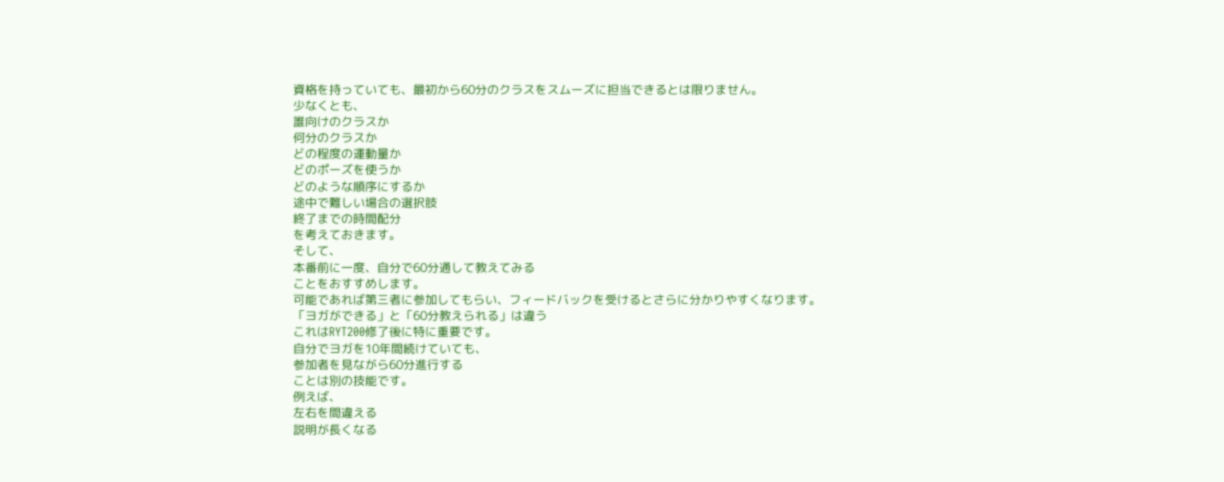資格を持っていても、最初から60分のクラスをスムーズに担当できるとは限りません。
少なくとも、
誰向けのクラスか
何分のクラスか
どの程度の運動量か
どのポーズを使うか
どのような順序にするか
途中で難しい場合の選択肢
終了までの時間配分
を考えておきます。
そして、
本番前に一度、自分で60分通して教えてみる
ことをおすすめします。
可能であれば第三者に参加してもらい、フィードバックを受けるとさらに分かりやすくなります。
「ヨガができる」と「60分教えられる」は違う
これはRYT200修了後に特に重要です。
自分でヨガを10年間続けていても、
参加者を見ながら60分進行する
ことは別の技能です。
例えば、
左右を間違える
説明が長くなる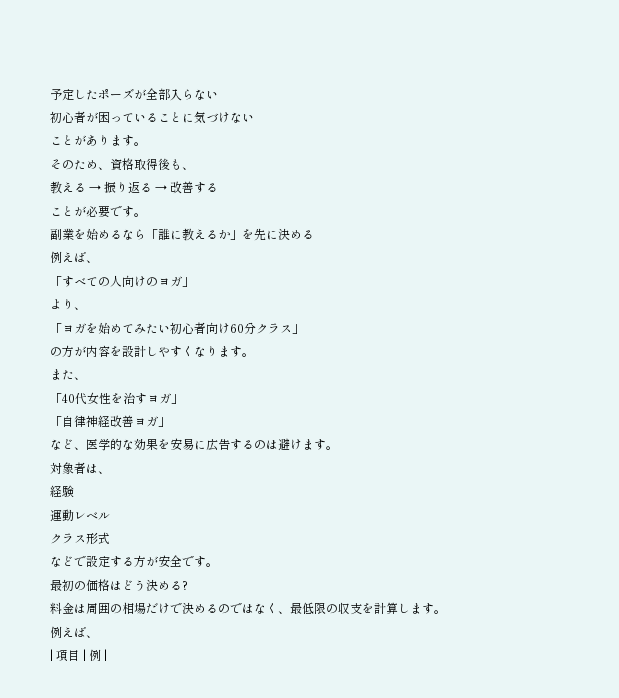予定したポーズが全部入らない
初心者が困っていることに気づけない
ことがあります。
そのため、資格取得後も、
教える → 振り返る → 改善する
ことが必要です。
副業を始めるなら「誰に教えるか」を先に決める
例えば、
「すべての人向けのヨガ」
より、
「ヨガを始めてみたい初心者向け60分クラス」
の方が内容を設計しやすくなります。
また、
「40代女性を治すヨガ」
「自律神経改善ヨガ」
など、医学的な効果を安易に広告するのは避けます。
対象者は、
経験
運動レベル
クラス形式
などで設定する方が安全です。
最初の価格はどう決める?
料金は周囲の相場だけで決めるのではなく、最低限の収支を計算します。
例えば、
| 項目 | 例 |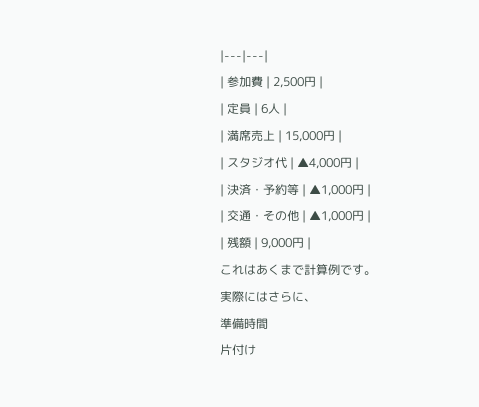|---|---|
| 参加費 | 2,500円 |
| 定員 | 6人 |
| 満席売上 | 15,000円 |
| スタジオ代 | ▲4,000円 |
| 決済・予約等 | ▲1,000円 |
| 交通・その他 | ▲1,000円 |
| 残額 | 9,000円 |
これはあくまで計算例です。
実際にはさらに、
準備時間
片付け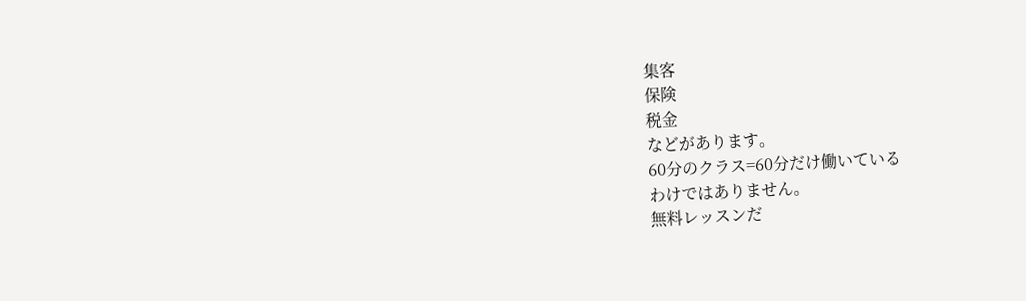集客
保険
税金
などがあります。
60分のクラス=60分だけ働いている
わけではありません。
無料レッスンだ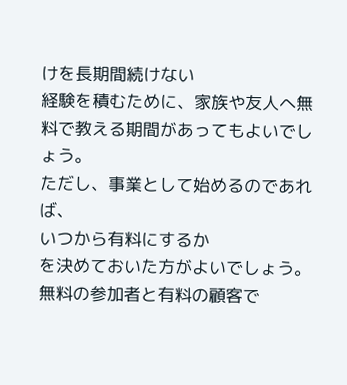けを長期間続けない
経験を積むために、家族や友人へ無料で教える期間があってもよいでしょう。
ただし、事業として始めるのであれば、
いつから有料にするか
を決めておいた方がよいでしょう。
無料の参加者と有料の顧客で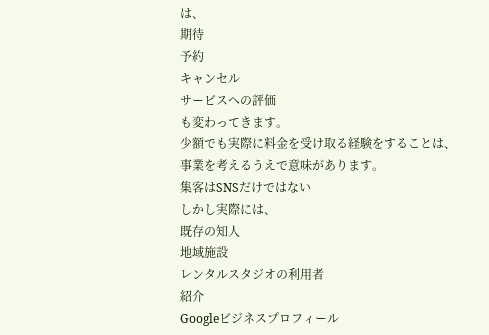は、
期待
予約
キャンセル
サービスへの評価
も変わってきます。
少額でも実際に料金を受け取る経験をすることは、事業を考えるうえで意味があります。
集客はSNSだけではない
しかし実際には、
既存の知人
地域施設
レンタルスタジオの利用者
紹介
Googleビジネスプロフィール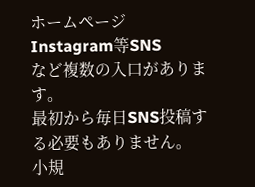ホームページ
Instagram等SNS
など複数の入口があります。
最初から毎日SNS投稿する必要もありません。
小規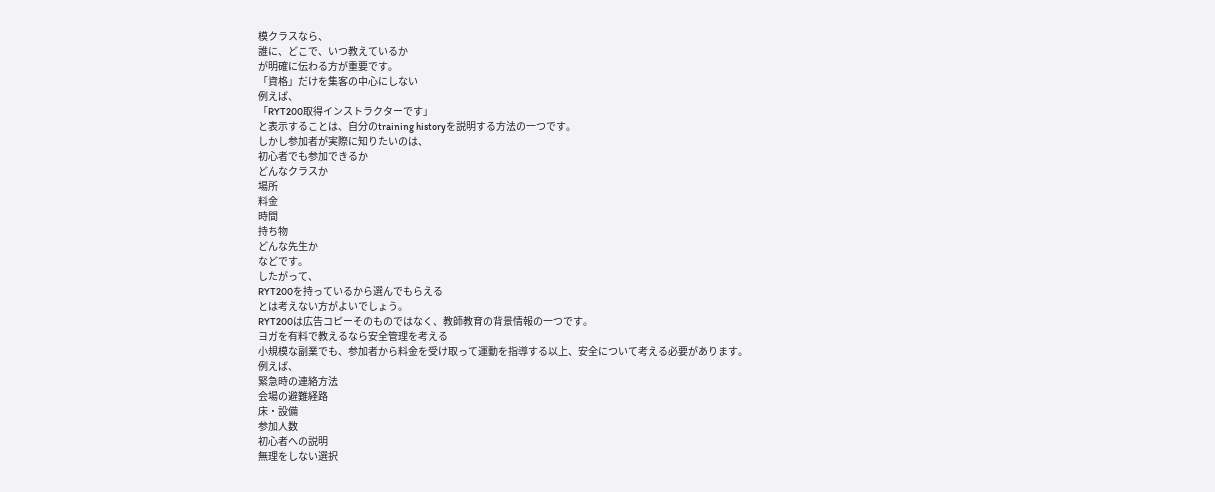模クラスなら、
誰に、どこで、いつ教えているか
が明確に伝わる方が重要です。
「資格」だけを集客の中心にしない
例えば、
「RYT200取得インストラクターです」
と表示することは、自分のtraining historyを説明する方法の一つです。
しかし参加者が実際に知りたいのは、
初心者でも参加できるか
どんなクラスか
場所
料金
時間
持ち物
どんな先生か
などです。
したがって、
RYT200を持っているから選んでもらえる
とは考えない方がよいでしょう。
RYT200は広告コピーそのものではなく、教師教育の背景情報の一つです。
ヨガを有料で教えるなら安全管理を考える
小規模な副業でも、参加者から料金を受け取って運動を指導する以上、安全について考える必要があります。
例えば、
緊急時の連絡方法
会場の避難経路
床・設備
参加人数
初心者への説明
無理をしない選択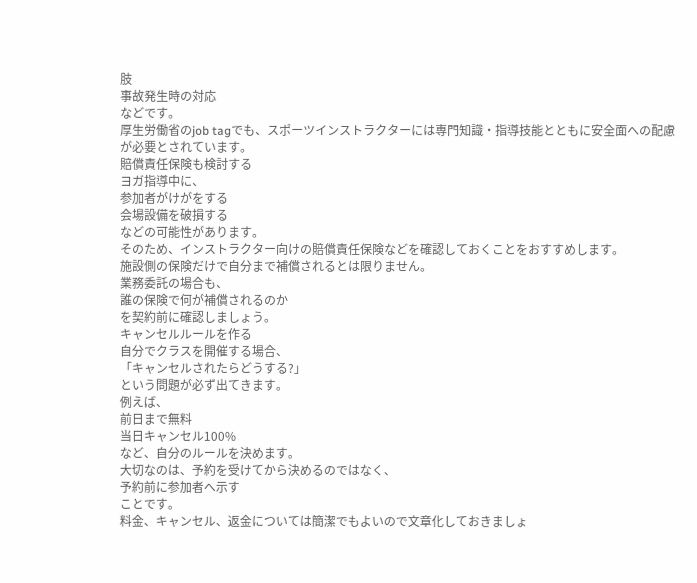肢
事故発生時の対応
などです。
厚生労働省のjob tagでも、スポーツインストラクターには専門知識・指導技能とともに安全面への配慮が必要とされています。
賠償責任保険も検討する
ヨガ指導中に、
参加者がけがをする
会場設備を破損する
などの可能性があります。
そのため、インストラクター向けの賠償責任保険などを確認しておくことをおすすめします。
施設側の保険だけで自分まで補償されるとは限りません。
業務委託の場合も、
誰の保険で何が補償されるのか
を契約前に確認しましょう。
キャンセルルールを作る
自分でクラスを開催する場合、
「キャンセルされたらどうする?」
という問題が必ず出てきます。
例えば、
前日まで無料
当日キャンセル100%
など、自分のルールを決めます。
大切なのは、予約を受けてから決めるのではなく、
予約前に参加者へ示す
ことです。
料金、キャンセル、返金については簡潔でもよいので文章化しておきましょ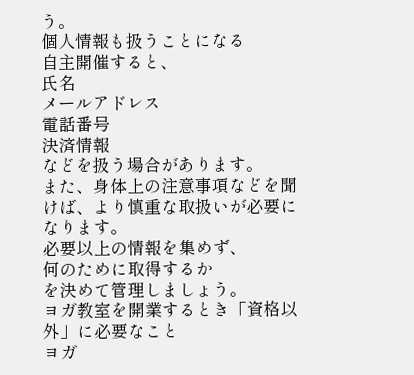う。
個人情報も扱うことになる
自主開催すると、
氏名
メールアドレス
電話番号
決済情報
などを扱う場合があります。
また、身体上の注意事項などを聞けば、より慎重な取扱いが必要になります。
必要以上の情報を集めず、
何のために取得するか
を決めて管理しましょう。
ヨガ教室を開業するとき「資格以外」に必要なこと
ヨガ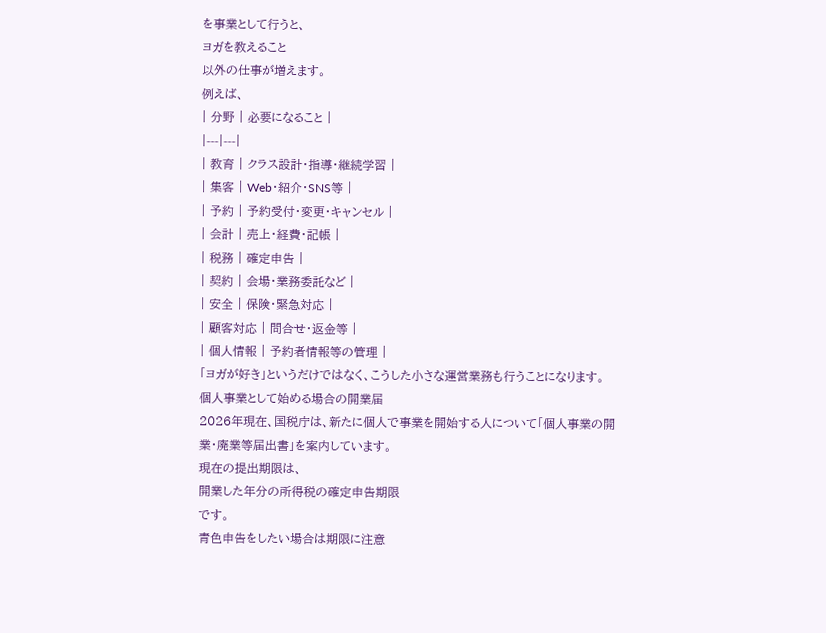を事業として行うと、
ヨガを教えること
以外の仕事が増えます。
例えば、
| 分野 | 必要になること |
|---|---|
| 教育 | クラス設計・指導・継続学習 |
| 集客 | Web・紹介・SNS等 |
| 予約 | 予約受付・変更・キャンセル |
| 会計 | 売上・経費・記帳 |
| 税務 | 確定申告 |
| 契約 | 会場・業務委託など |
| 安全 | 保険・緊急対応 |
| 顧客対応 | 問合せ・返金等 |
| 個人情報 | 予約者情報等の管理 |
「ヨガが好き」というだけではなく、こうした小さな運営業務も行うことになります。
個人事業として始める場合の開業届
2026年現在、国税庁は、新たに個人で事業を開始する人について「個人事業の開業・廃業等届出書」を案内しています。
現在の提出期限は、
開業した年分の所得税の確定申告期限
です。
青色申告をしたい場合は期限に注意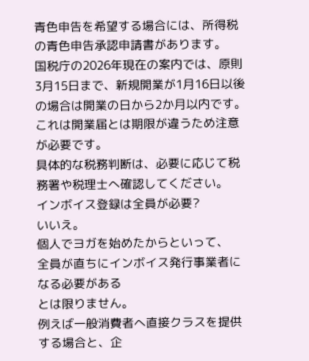青色申告を希望する場合には、所得税の青色申告承認申請書があります。
国税庁の2026年現在の案内では、原則3月15日まで、新規開業が1月16日以後の場合は開業の日から2か月以内です。
これは開業届とは期限が違うため注意が必要です。
具体的な税務判断は、必要に応じて税務署や税理士へ確認してください。
インボイス登録は全員が必要?
いいえ。
個人でヨガを始めたからといって、
全員が直ちにインボイス発行事業者になる必要がある
とは限りません。
例えば一般消費者へ直接クラスを提供する場合と、企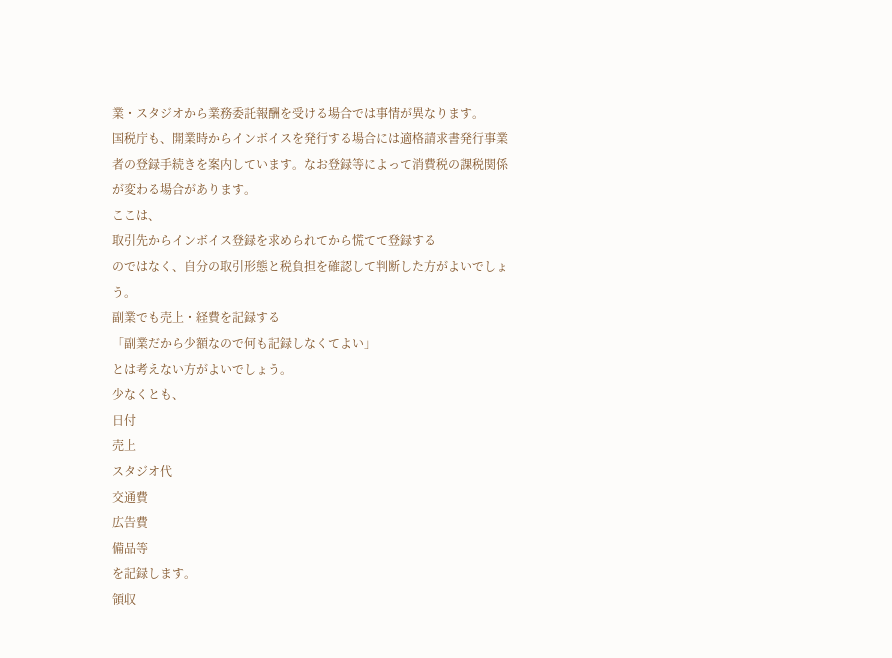業・スタジオから業務委託報酬を受ける場合では事情が異なります。
国税庁も、開業時からインボイスを発行する場合には適格請求書発行事業者の登録手続きを案内しています。なお登録等によって消費税の課税関係が変わる場合があります。
ここは、
取引先からインボイス登録を求められてから慌てて登録する
のではなく、自分の取引形態と税負担を確認して判断した方がよいでしょう。
副業でも売上・経費を記録する
「副業だから少額なので何も記録しなくてよい」
とは考えない方がよいでしょう。
少なくとも、
日付
売上
スタジオ代
交通費
広告費
備品等
を記録します。
領収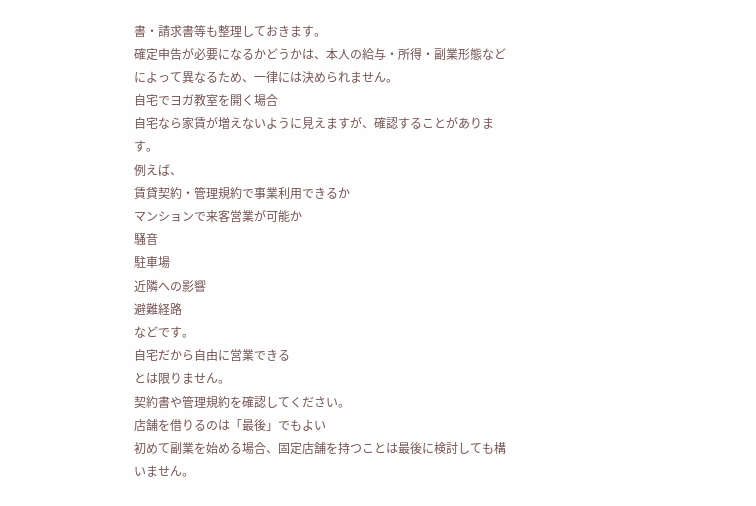書・請求書等も整理しておきます。
確定申告が必要になるかどうかは、本人の給与・所得・副業形態などによって異なるため、一律には決められません。
自宅でヨガ教室を開く場合
自宅なら家賃が増えないように見えますが、確認することがあります。
例えば、
賃貸契約・管理規約で事業利用できるか
マンションで来客営業が可能か
騒音
駐車場
近隣への影響
避難経路
などです。
自宅だから自由に営業できる
とは限りません。
契約書や管理規約を確認してください。
店舗を借りるのは「最後」でもよい
初めて副業を始める場合、固定店舗を持つことは最後に検討しても構いません。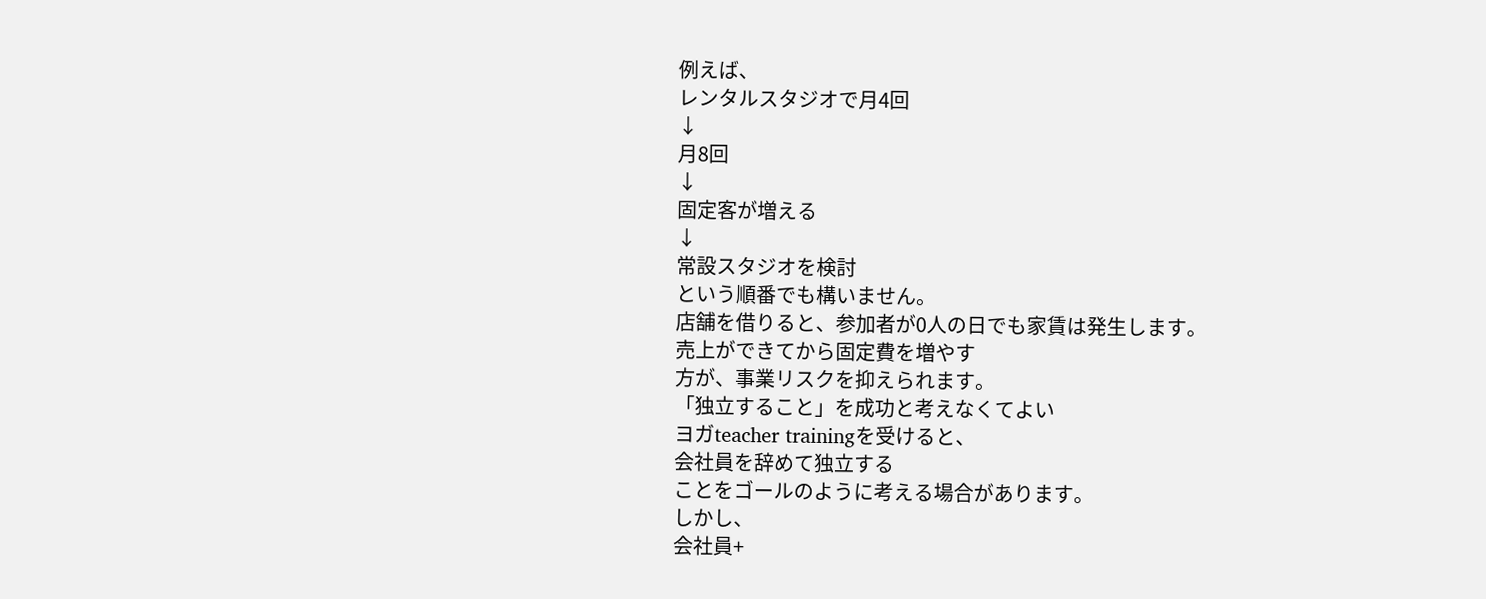例えば、
レンタルスタジオで月4回
↓
月8回
↓
固定客が増える
↓
常設スタジオを検討
という順番でも構いません。
店舗を借りると、参加者が0人の日でも家賃は発生します。
売上ができてから固定費を増やす
方が、事業リスクを抑えられます。
「独立すること」を成功と考えなくてよい
ヨガteacher trainingを受けると、
会社員を辞めて独立する
ことをゴールのように考える場合があります。
しかし、
会社員+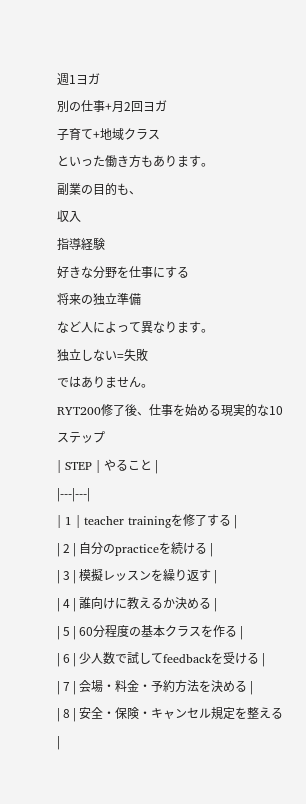週1ヨガ
別の仕事+月2回ヨガ
子育て+地域クラス
といった働き方もあります。
副業の目的も、
収入
指導経験
好きな分野を仕事にする
将来の独立準備
など人によって異なります。
独立しない=失敗
ではありません。
RYT200修了後、仕事を始める現実的な10ステップ
| STEP | やること |
|---|---|
| 1 | teacher trainingを修了する |
| 2 | 自分のpracticeを続ける |
| 3 | 模擬レッスンを繰り返す |
| 4 | 誰向けに教えるか決める |
| 5 | 60分程度の基本クラスを作る |
| 6 | 少人数で試してfeedbackを受ける |
| 7 | 会場・料金・予約方法を決める |
| 8 | 安全・保険・キャンセル規定を整える |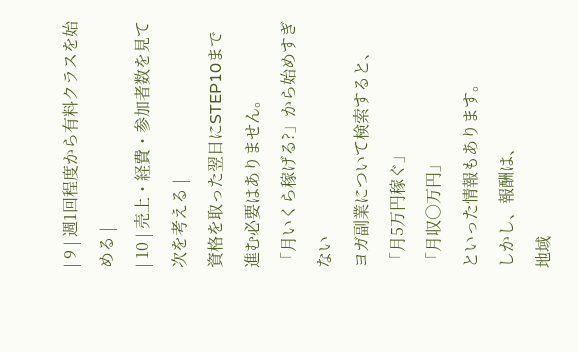| 9 | 週1回程度から有料クラスを始める |
| 10 | 売上・経費・参加者数を見て次を考える |
資格を取った翌日にSTEP10まで進む必要はありません。
「月いくら稼げる?」から始めすぎない
ヨガ副業について検索すると、
「月5万円稼ぐ」
「月収○万円」
といった情報もあります。
しかし、報酬は、
地域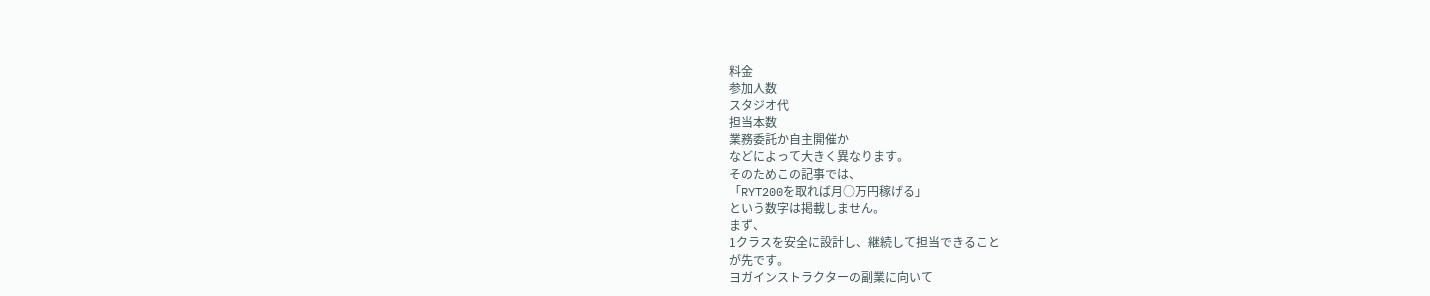料金
参加人数
スタジオ代
担当本数
業務委託か自主開催か
などによって大きく異なります。
そのためこの記事では、
「RYT200を取れば月○万円稼げる」
という数字は掲載しません。
まず、
1クラスを安全に設計し、継続して担当できること
が先です。
ヨガインストラクターの副業に向いて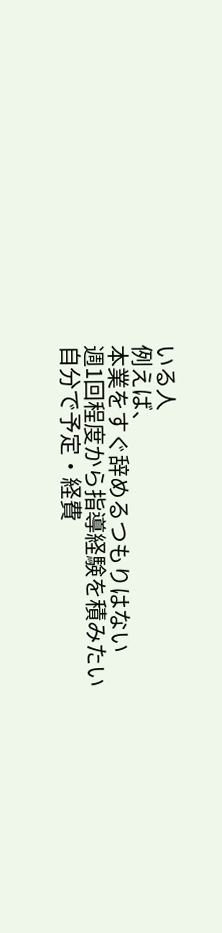いる人
例えば、
本業をすぐ辞めるつもりはない
週1回程度から指導経験を積みたい
自分で予定・経費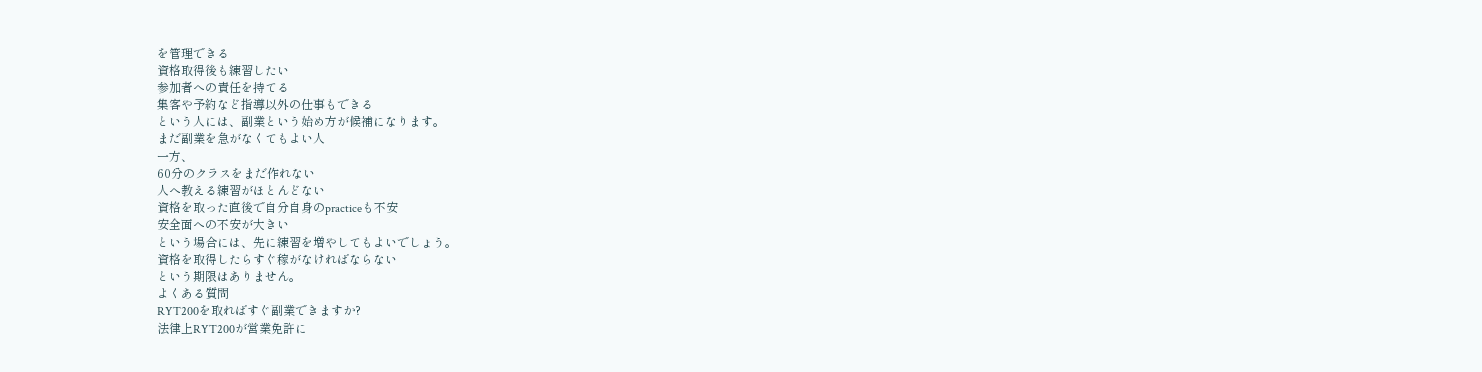を管理できる
資格取得後も練習したい
参加者への責任を持てる
集客や予約など指導以外の仕事もできる
という人には、副業という始め方が候補になります。
まだ副業を急がなくてもよい人
一方、
60分のクラスをまだ作れない
人へ教える練習がほとんどない
資格を取った直後で自分自身のpracticeも不安
安全面への不安が大きい
という場合には、先に練習を増やしてもよいでしょう。
資格を取得したらすぐ稼がなければならない
という期限はありません。
よくある質問
RYT200を取ればすぐ副業できますか?
法律上RYT200が営業免許に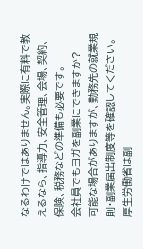なるわけではありません。実際に有料で教えるなら、指導力、安全管理、会場、契約、保険、税務などの準備も必要です。
会社員でもヨガを副業にできますか?
可能な場合がありますが、勤務先の就業規則・副業届出制度等を確認してください。厚生労働省は副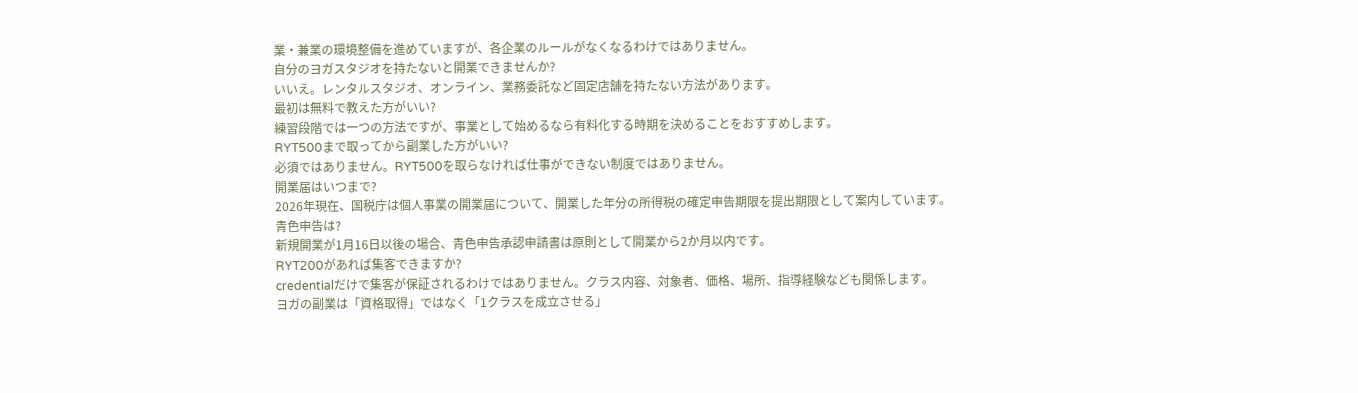業・兼業の環境整備を進めていますが、各企業のルールがなくなるわけではありません。
自分のヨガスタジオを持たないと開業できませんか?
いいえ。レンタルスタジオ、オンライン、業務委託など固定店舗を持たない方法があります。
最初は無料で教えた方がいい?
練習段階では一つの方法ですが、事業として始めるなら有料化する時期を決めることをおすすめします。
RYT500まで取ってから副業した方がいい?
必須ではありません。RYT500を取らなければ仕事ができない制度ではありません。
開業届はいつまで?
2026年現在、国税庁は個人事業の開業届について、開業した年分の所得税の確定申告期限を提出期限として案内しています。
青色申告は?
新規開業が1月16日以後の場合、青色申告承認申請書は原則として開業から2か月以内です。
RYT200があれば集客できますか?
credentialだけで集客が保証されるわけではありません。クラス内容、対象者、価格、場所、指導経験なども関係します。
ヨガの副業は「資格取得」ではなく「1クラスを成立させる」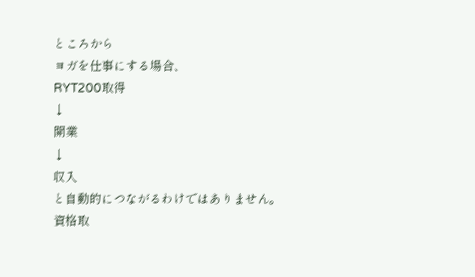ところから
ヨガを仕事にする場合、
RYT200取得
↓
開業
↓
収入
と自動的につながるわけではありません。
資格取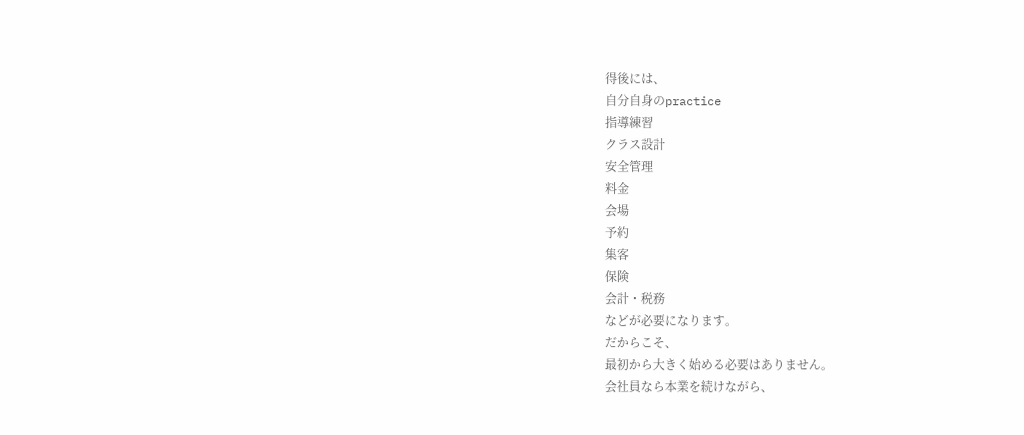得後には、
自分自身のpractice
指導練習
クラス設計
安全管理
料金
会場
予約
集客
保険
会計・税務
などが必要になります。
だからこそ、
最初から大きく始める必要はありません。
会社員なら本業を続けながら、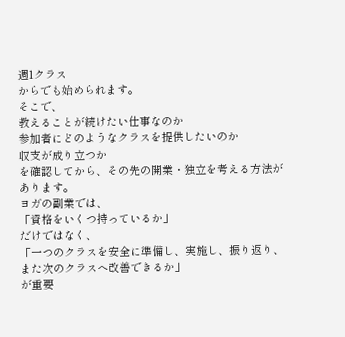週1クラス
からでも始められます。
そこで、
教えることが続けたい仕事なのか
参加者にどのようなクラスを提供したいのか
収支が成り立つか
を確認してから、その先の開業・独立を考える方法があります。
ヨガの副業では、
「資格をいくつ持っているか」
だけではなく、
「一つのクラスを安全に準備し、実施し、振り返り、また次のクラスへ改善できるか」
が重要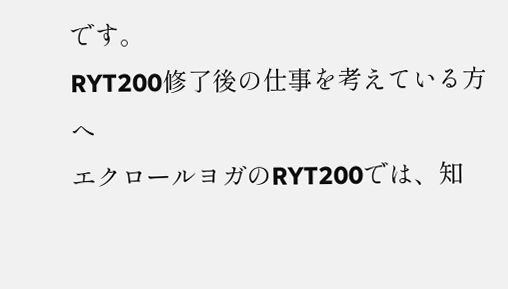です。
RYT200修了後の仕事を考えている方へ
エクロールヨガのRYT200では、知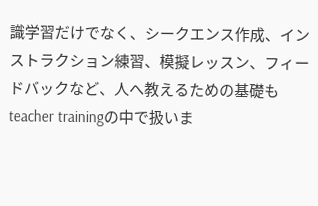識学習だけでなく、シークエンス作成、インストラクション練習、模擬レッスン、フィードバックなど、人へ教えるための基礎もteacher trainingの中で扱いま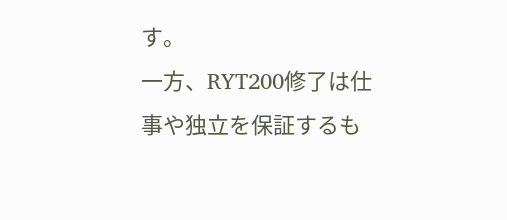す。
一方、RYT200修了は仕事や独立を保証するも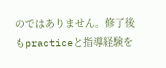のではありません。修了後もpracticeと指導経験を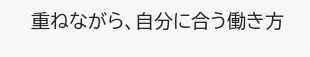重ねながら、自分に合う働き方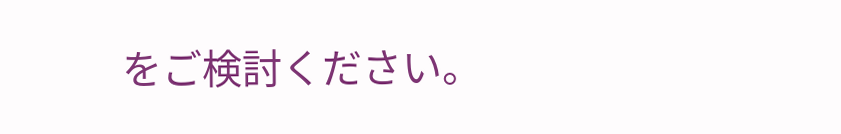をご検討ください。